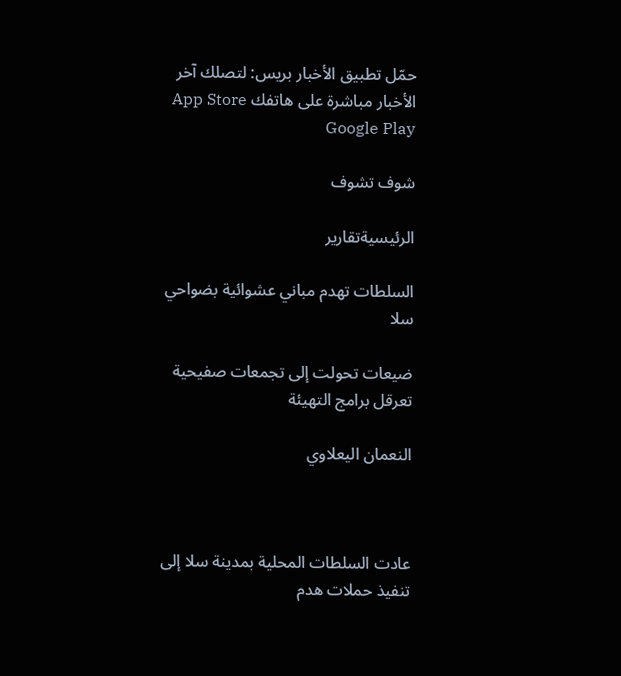حمّل تطبيق الأخبار بريس: لتصلك آخر الأخبار مباشرة على هاتفك App Store Google Play

شوف تشوف

الرئيسيةتقارير

السلطات تهدم مباني عشوائية بضواحي سلا

ضيعات تحولت إلى تجمعات صفيحية تعرقل برامج التهيئة

النعمان اليعلاوي



عادت السلطات المحلية بمدينة سلا إلى تنفيذ حملات هدم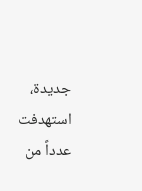جديدة، استهدفت عدداً من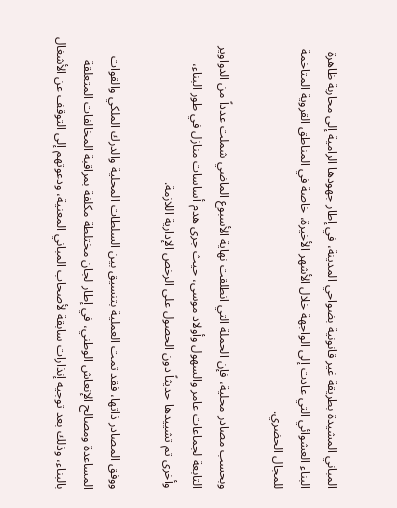المباني المشيدة بطريقة غير قانونية بضواحي المدينة، في إطار جهودها الرامية إلى محاربة ظاهرة البناء العشوائي التي عادت إلى الواجهة خلال الأشهر الأخيرة، خاصة في المناطق القروية المتاخمة للمجال الحضري.

وبحسب مصادر محلية، فإن الحملة التي انطلقت نهاية الأسبوع الماضي شملت عدداً من الدواوير التابعة لجماعات عامر والسهول وأولاد موسى، حيث جرى هدم أساسات منازل في طور البناء، وأخرى تم تشييدها حديثاً دون الحصول على الرخص الإدارية اللازمة.

ووفق المصادر ذاتها، فقد تمت العملية بتنسيق بين السلطات المحلية والدرك الملكي والقوات المساعدة ومصالح الإنعاش الوطني، في إطار لجان مختلطة مكلفة بمراقبة المخالفات المتعلقة بالبناء، وذلك بعد توجيه إنذارات سابقة لأصحاب المباني المعنية، ودعوتهم إلى التوقف عن الأشغال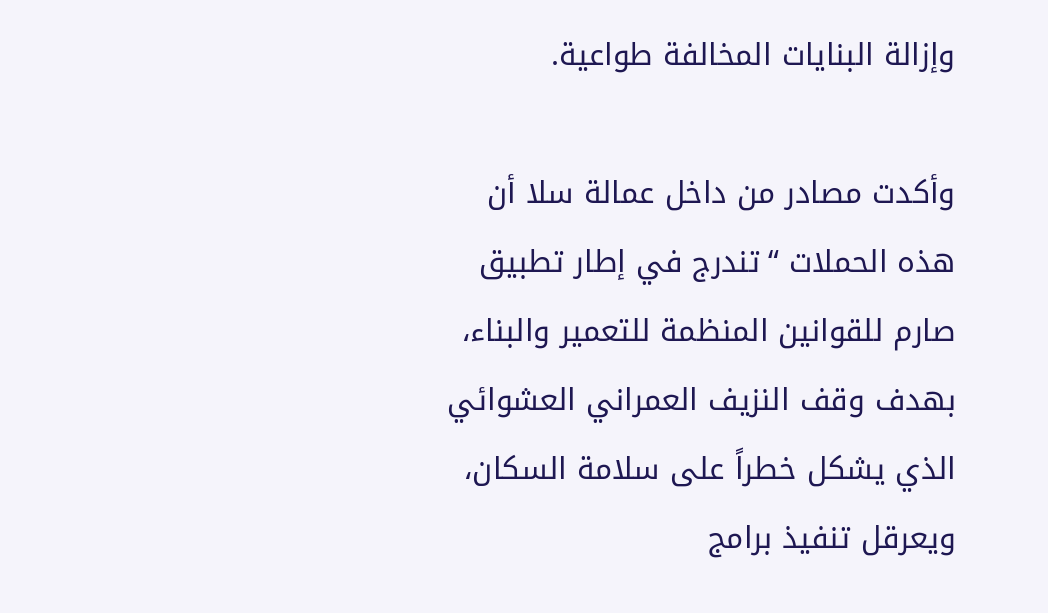وإزالة البنايات المخالفة طواعية.

وأكدت مصادر من داخل عمالة سلا أن هذه الحملات “تندرج في إطار تطبيق صارم للقوانين المنظمة للتعمير والبناء، بهدف وقف النزيف العمراني العشوائي الذي يشكل خطراً على سلامة السكان، ويعرقل تنفيذ برامج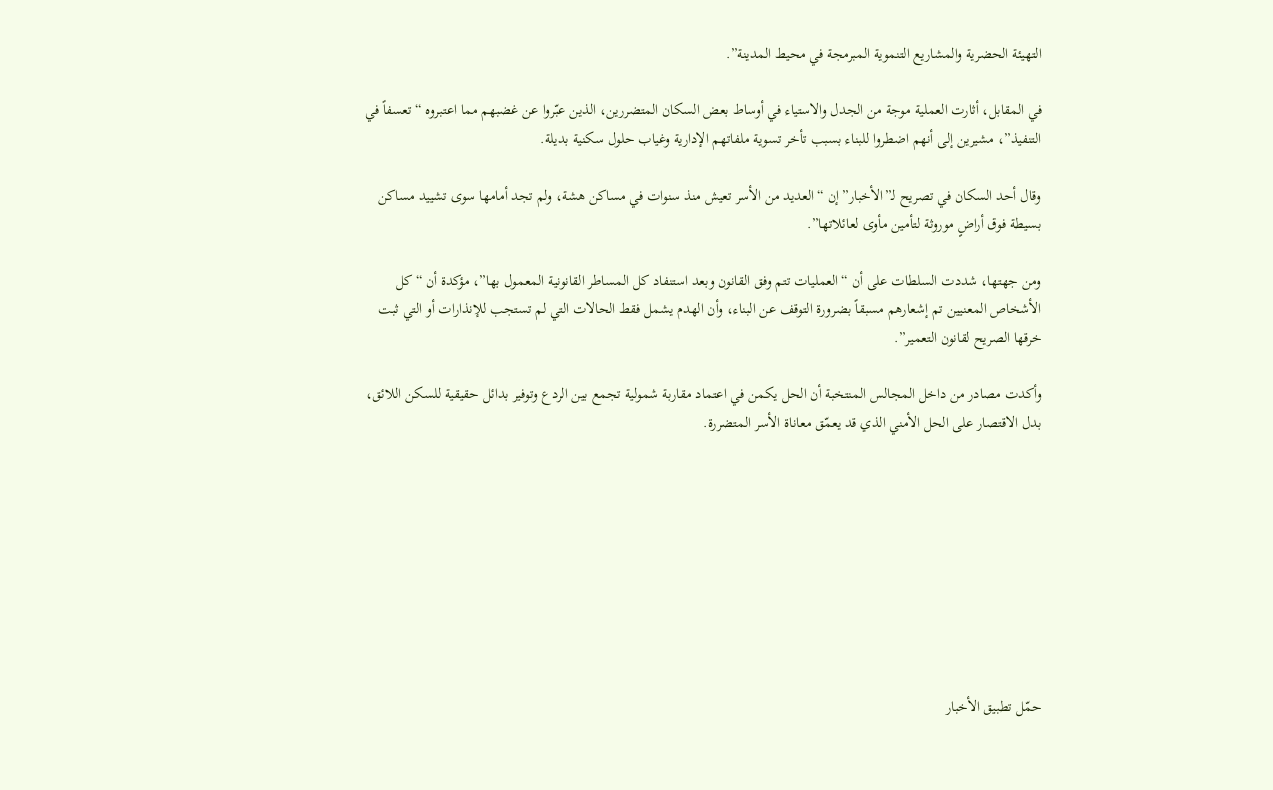التهيئة الحضرية والمشاريع التنموية المبرمجة في محيط المدينة”.

في المقابل، أثارت العملية موجة من الجدل والاستياء في أوساط بعض السكان المتضررين، الذين عبّروا عن غضبهم مما اعتبروه “تعسفاً في التنفيذ”، مشيرين إلى أنهم اضطروا للبناء بسبب تأخر تسوية ملفاتهم الإدارية وغياب حلول سكنية بديلة.

وقال أحد السكان في تصريح لـ”الأخبار” إن “العديد من الأسر تعيش منذ سنوات في مساكن هشة، ولم تجد أمامها سوى تشييد مساكن بسيطة فوق أراضٍ موروثة لتأمين مأوى لعائلاتها”.

ومن جهتها، شددت السلطات على أن “العمليات تتم وفق القانون وبعد استنفاد كل المساطر القانونية المعمول بها”، مؤكدة أن “كل الأشخاص المعنيين تم إشعارهم مسبقاً بضرورة التوقف عن البناء، وأن الهدم يشمل فقط الحالات التي لم تستجب للإنذارات أو التي ثبت خرقها الصريح لقانون التعمير”.

وأكدت مصادر من داخل المجالس المنتخبة أن الحل يكمن في اعتماد مقاربة شمولية تجمع بين الردع وتوفير بدائل حقيقية للسكن اللائق، بدل الاقتصار على الحل الأمني الذي قد يعمّق معاناة الأسر المتضررة.









حمّل تطبيق الأخبار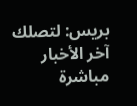بريس: لتصلك آخر الأخبار مباشرة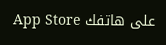على هاتفك App Store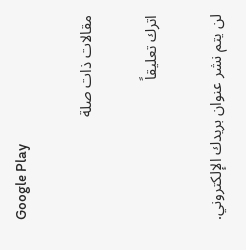Google Play

مقالات ذات صلة

اترك تعليقاً

لن يتم نشر عنوان بريدك الإلكتروني.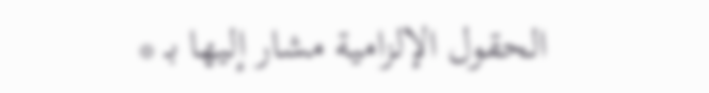الحقول الإلزامية مشار إليها بـ *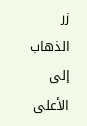زر الذهاب إلى الأعلى